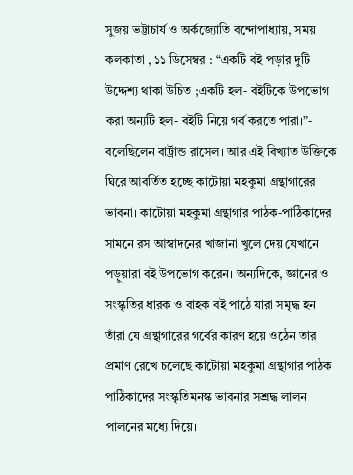সুজয় ভট্টাচার্য ও অর্কজ্যোতি বন্দোপাধ্যায়, সময় কলকাতা , ১১ ডিসেম্বর : “একটি বই পড়ার দুটি উদ্দেশ্য থাকা উচিত ;একটি হল- বইটিকে উপভোগ করা অন্যটি হল- বইটি নিয়ে গর্ব করতে পারা।”- বলেছিলেন বার্ট্রান্ড রাসেল। আর এই বিখ্যাত উক্তিকে ঘিরে আবর্তিত হচ্ছে কাটোয়া মহকুমা গ্রন্থাগারের ভাবনা। কাটোয়া মহকুমা গ্রন্থাগার পাঠক-পাঠিকাদের সামনে রস আস্বাদনের খাজানা খুলে দেয় যেখানে পড়ুয়ারা বই উপভোগ করেন। অন্যদিকে, জ্ঞানের ও সংস্কৃতির ধারক ও বাহক বই পাঠে যারা সমৃদ্ধ হন তাঁরা যে গ্রন্থাগারের গর্বের কারণ হয়ে ওঠেন তার প্রমাণ রেখে চলেছে কাটোয়া মহকুমা গ্রন্থাগার পাঠক পাঠিকাদের সংস্কৃতিমনস্ক ভাবনার সশ্রদ্ধ লালন পালনের মধ্যে দিয়ে।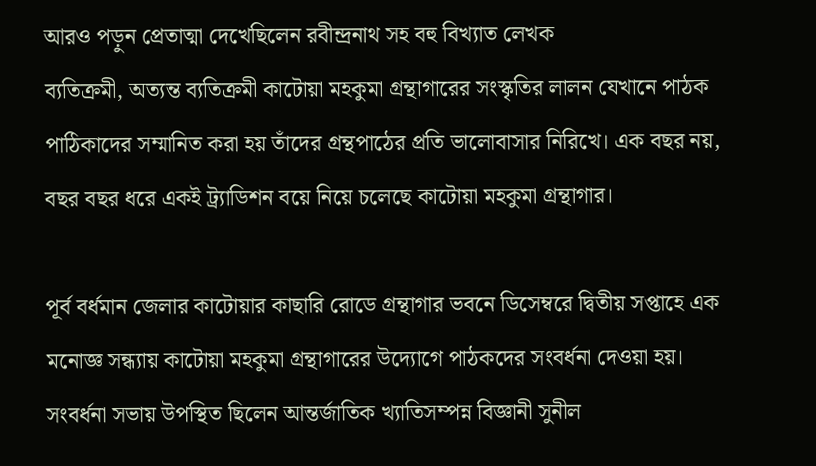আরও পড়ুন প্রেতাত্মা দেখেছিলেন রবীন্দ্রনাথ সহ বহু বিখ্যাত লেখক
ব্যতিক্রমী, অত্যন্ত ব্যতিক্রমী কাটোয়া মহকুমা গ্রন্থাগারের সংস্কৃতির লালন যেখানে পাঠক পাঠিকাদের সম্মানিত করা হয় তাঁদের গ্রন্থপাঠের প্রতি ভালোবাসার নিরিখে। এক বছর নয়, বছর বছর ধরে একই ট্র্যাডিশন বয়ে নিয়ে চলেছে কাটোয়া মহকুমা গ্রন্থাগার।

পূর্ব বর্ধমান জেলার কাটোয়ার কাছারি রোডে গ্রন্থাগার ভবনে ডিসেম্বরে দ্বিতীয় সপ্তাহে এক মনোজ্ঞ সন্ধ্যায় কাটোয়া মহকুমা গ্রন্থাগারের উদ্যোগে পাঠকদের সংবর্ধনা দেওয়া হয়। সংবর্ধনা সভায় উপস্থিত ছিলেন আন্তর্জাতিক খ্যাতিসম্পন্ন বিজ্ঞানী সুনীল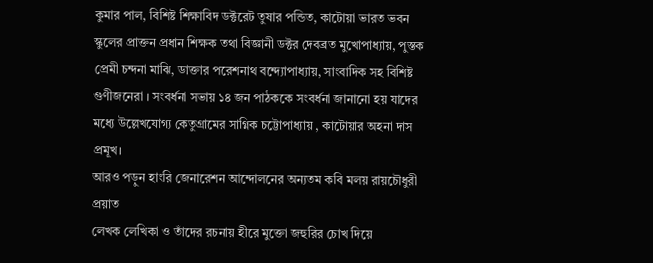কুমার পাল, বিশিষ্ট শিক্ষাবিদ ডক্টরেট তুষার পন্ডিত, কাটোয়া ভারত ভবন স্কুলের প্রাক্তন প্রধান শিক্ষক তথা বিজ্ঞানী ডক্টর দেবব্রত মুখোপাধ্যায়, পুস্তক প্রেমী চন্দনা মাঝি, ডাক্তার পরেশনাথ বন্দ্যোপাধ্যায়, সাংবাদিক সহ বিশিষ্ট গুণীজনেরা । সংবর্ধনা সভায় ১৪ জন পাঠককে সংবর্ধনা জানানো হয় যাদের মধ্যে উল্লেখযোগ্য কেতুগ্রামের সাগ্নিক চট্টোপাধ্যায় , কাটোয়ার অহনা দাস প্রমূখ।
আরও পড়ুন হাংরি জেনারেশন আন্দোলনের অন্যতম কবি মলয় রায়চৌধুরী প্রয়াত
লেখক লেখিকা ও তাঁদের রচনায় হীরে মুক্তো জহুরির চোখ দিয়ে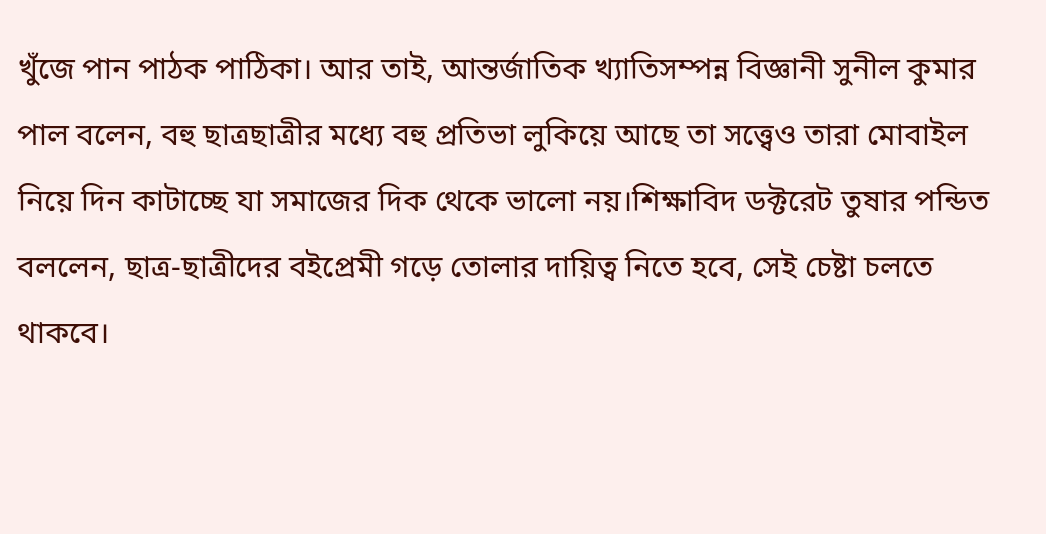খুঁজে পান পাঠক পাঠিকা। আর তাই, আন্তর্জাতিক খ্যাতিসম্পন্ন বিজ্ঞানী সুনীল কুমার পাল বলেন, বহু ছাত্রছাত্রীর মধ্যে বহু প্রতিভা লুকিয়ে আছে তা সত্ত্বেও তারা মোবাইল নিয়ে দিন কাটাচ্ছে যা সমাজের দিক থেকে ভালো নয়।শিক্ষাবিদ ডক্টরেট তুষার পন্ডিত বললেন, ছাত্র-ছাত্রীদের বইপ্রেমী গড়ে তোলার দায়িত্ব নিতে হবে, সেই চেষ্টা চলতে থাকবে।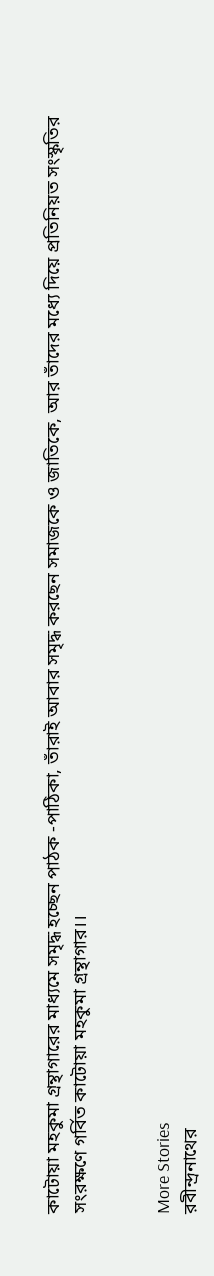কাটোয়া মহকুমা গ্রন্থাগারের মাধ্যমে সমৃদ্ধ হচ্ছেন পাঠক -পাঠিকা, তাঁরাই আবার সমৃদ্ধ করছেন সমাজকে ও জাতিকে, আর তাঁদের মধ্যে দিয়ে প্রতিনিয়ত সংস্কৃতির সংরক্ষণে গর্বিত কাটোয়া মহকুমা গ্রন্থাগার।।


More Stories
রবীন্দ্রনাথের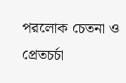পরলোক চেতনা ও প্রেতচৰ্চা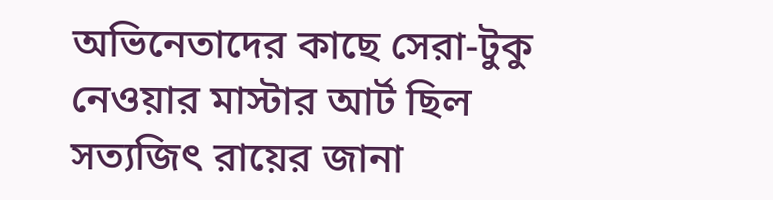অভিনেতাদের কাছে সেরা-টুকু নেওয়ার মাস্টার আর্ট ছিল সত্যজিৎ রায়ের জানা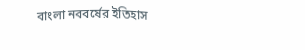বাংলা নববর্ষের ইতিহাস